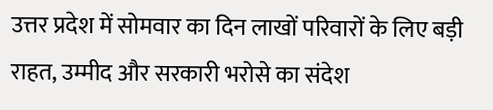उत्तर प्रदेश में सोमवार का दिन लाखों परिवारों के लिए बड़ी राहत, उम्मीद और सरकारी भरोसे का संदेश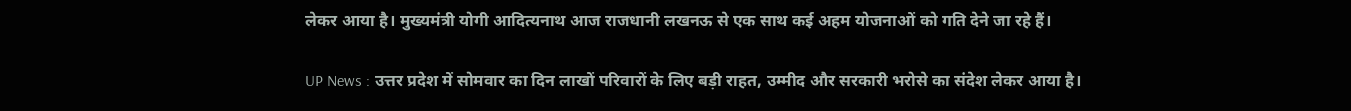लेकर आया है। मुख्यमंत्री योगी आदित्यनाथ आज राजधानी लखनऊ से एक साथ कई अहम योजनाओं को गति देने जा रहे हैं।

UP News : उत्तर प्रदेश में सोमवार का दिन लाखों परिवारों के लिए बड़ी राहत, उम्मीद और सरकारी भरोसे का संदेश लेकर आया है।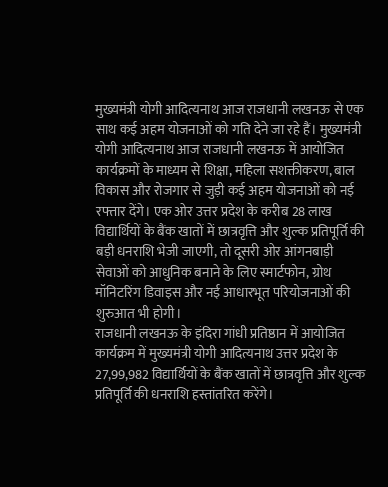मुख्यमंत्री योगी आदित्यनाथ आज राजधानी लखनऊ से एक साथ कई अहम योजनाओं को गति देने जा रहे हैं। मुख्यमंत्री योगी आदित्यनाथ आज राजधानी लखनऊ में आयोजित कार्यक्रमों के माध्यम से शिक्षा, महिला सशक्तीकरण, बाल विकास और रोजगार से जुड़ी कई अहम योजनाओं को नई रफ्तार देंगे। एक ओर उत्तर प्रदेश के करीब 28 लाख विद्यार्थियों के बैंक खातों में छात्रवृत्ति और शुल्क प्रतिपूर्ति की बड़ी धनराशि भेजी जाएगी, तो दूसरी ओर आंगनबाड़ी सेवाओं को आधुनिक बनाने के लिए स्मार्टफोन, ग्रोथ मॉनिटरिंग डिवाइस और नई आधारभूत परियोजनाओं की शुरुआत भी होगी।
राजधानी लखनऊ के इंदिरा गांधी प्रतिष्ठान में आयोजित कार्यक्रम में मुख्यमंत्री योगी आदित्यनाथ उत्तर प्रदेश के 27,99,982 विद्यार्थियों के बैंक खातों में छात्रवृत्ति और शुल्क प्रतिपूर्ति की धनराशि हस्तांतरित करेंगे।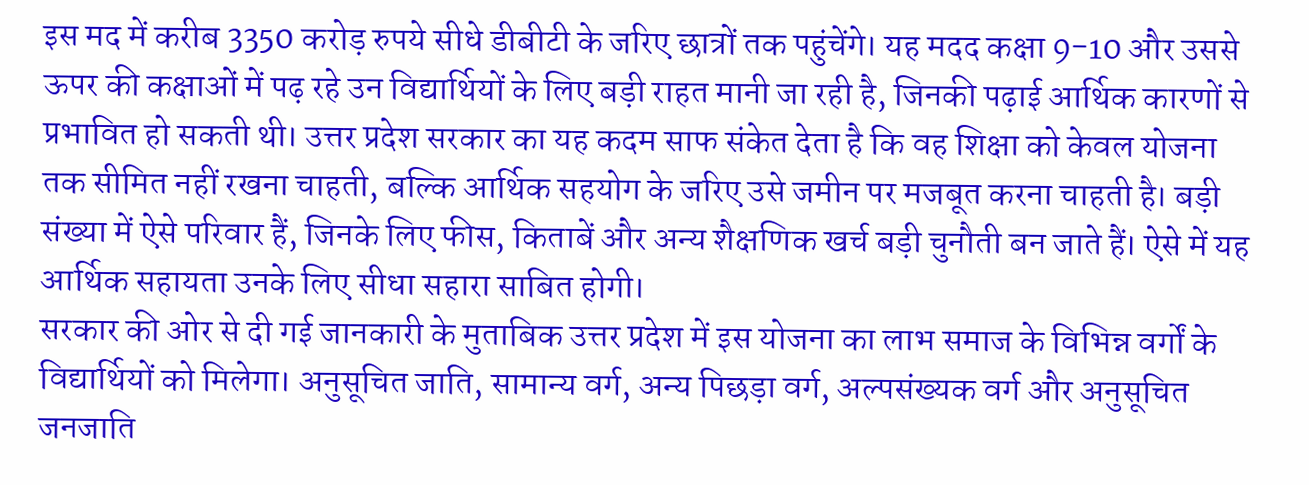इस मद में करीब 3350 करोड़ रुपये सीधे डीबीटी के जरिए छात्रों तक पहुंचेंगे। यह मदद कक्षा 9-10 और उससे ऊपर की कक्षाओं में पढ़ रहे उन विद्यार्थियों के लिए बड़ी राहत मानी जा रही है, जिनकी पढ़ाई आर्थिक कारणों से प्रभावित हो सकती थी। उत्तर प्रदेश सरकार का यह कदम साफ संकेत देता है कि वह शिक्षा को केवल योजना तक सीमित नहीं रखना चाहती, बल्कि आर्थिक सहयोग के जरिए उसे जमीन पर मजबूत करना चाहती है। बड़ी संख्या में ऐसे परिवार हैं, जिनके लिए फीस, किताबें और अन्य शैक्षणिक खर्च बड़ी चुनौती बन जाते हैं। ऐसे में यह आर्थिक सहायता उनके लिए सीधा सहारा साबित होगी।
सरकार की ओर से दी गई जानकारी के मुताबिक उत्तर प्रदेश में इस योजना का लाभ समाज के विभिन्न वर्गों के विद्यार्थियों को मिलेगा। अनुसूचित जाति, सामान्य वर्ग, अन्य पिछड़ा वर्ग, अल्पसंख्यक वर्ग और अनुसूचित जनजाति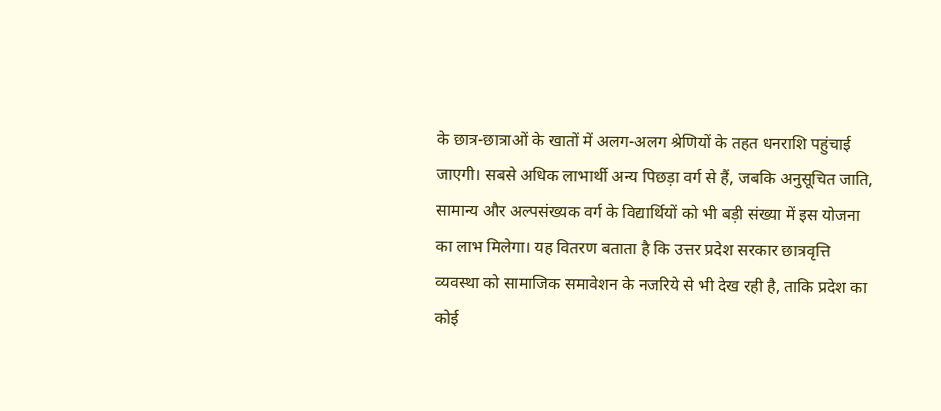के छात्र-छात्राओं के खातों में अलग-अलग श्रेणियों के तहत धनराशि पहुंचाई जाएगी। सबसे अधिक लाभार्थी अन्य पिछड़ा वर्ग से हैं, जबकि अनुसूचित जाति, सामान्य और अल्पसंख्यक वर्ग के विद्यार्थियों को भी बड़ी संख्या में इस योजना का लाभ मिलेगा। यह वितरण बताता है कि उत्तर प्रदेश सरकार छात्रवृत्ति व्यवस्था को सामाजिक समावेशन के नजरिये से भी देख रही है, ताकि प्रदेश का कोई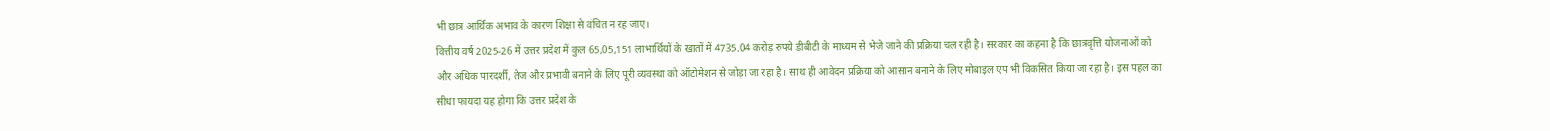भी छात्र आर्थिक अभाव के कारण शिक्षा से वंचित न रह जाए।
वित्तीय वर्ष 2025-26 में उत्तर प्रदेश में कुल 65,05,151 लाभार्थियों के खातों में 4735.04 करोड़ रुपये डीबीटी के माध्यम से भेजे जाने की प्रक्रिया चल रही है। सरकार का कहना है कि छात्रवृत्ति योजनाओं को और अधिक पारदर्शी, तेज और प्रभावी बनाने के लिए पूरी व्यवस्था को ऑटोमेशन से जोड़ा जा रहा है। साथ ही आवेदन प्रक्रिया को आसान बनाने के लिए मोबाइल एप भी विकसित किया जा रहा है। इस पहल का सीधा फायदा यह होगा कि उत्तर प्रदेश के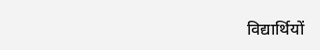विद्यार्थियों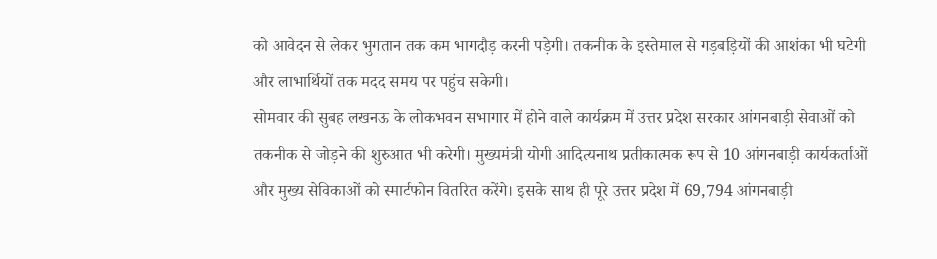को आवेदन से लेकर भुगतान तक कम भागदौड़ करनी पड़ेगी। तकनीक के इस्तेमाल से गड़बड़ियों की आशंका भी घटेगी और लाभार्थियों तक मदद समय पर पहुंच सकेगी।
सोमवार की सुबह लखनऊ के लोकभवन सभागार में होने वाले कार्यक्रम में उत्तर प्रदेश सरकार आंगनबाड़ी सेवाओं को तकनीक से जोड़ने की शुरुआत भी करेगी। मुख्यमंत्री योगी आदित्यनाथ प्रतीकात्मक रूप से 10 आंगनबाड़ी कार्यकर्ताओं और मुख्य सेविकाओं को स्मार्टफोन वितरित करेंगे। इसके साथ ही पूरे उत्तर प्रदेश में 69,794 आंगनबाड़ी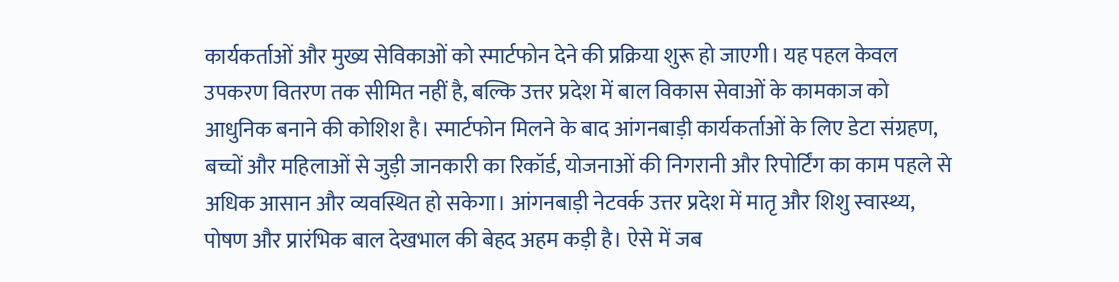कार्यकर्ताओं और मुख्य सेविकाओं को स्मार्टफोन देने की प्रक्रिया शुरू हो जाएगी। यह पहल केवल उपकरण वितरण तक सीमित नहीं है, बल्कि उत्तर प्रदेश में बाल विकास सेवाओं के कामकाज को आधुनिक बनाने की कोशिश है। स्मार्टफोन मिलने के बाद आंगनबाड़ी कार्यकर्ताओं के लिए डेटा संग्रहण, बच्चों और महिलाओं से जुड़ी जानकारी का रिकॉर्ड, योजनाओं की निगरानी और रिपोर्टिंग का काम पहले से अधिक आसान और व्यवस्थित हो सकेगा। आंगनबाड़ी नेटवर्क उत्तर प्रदेश में मातृ और शिशु स्वास्थ्य, पोषण और प्रारंभिक बाल देखभाल की बेहद अहम कड़ी है। ऐसे में जब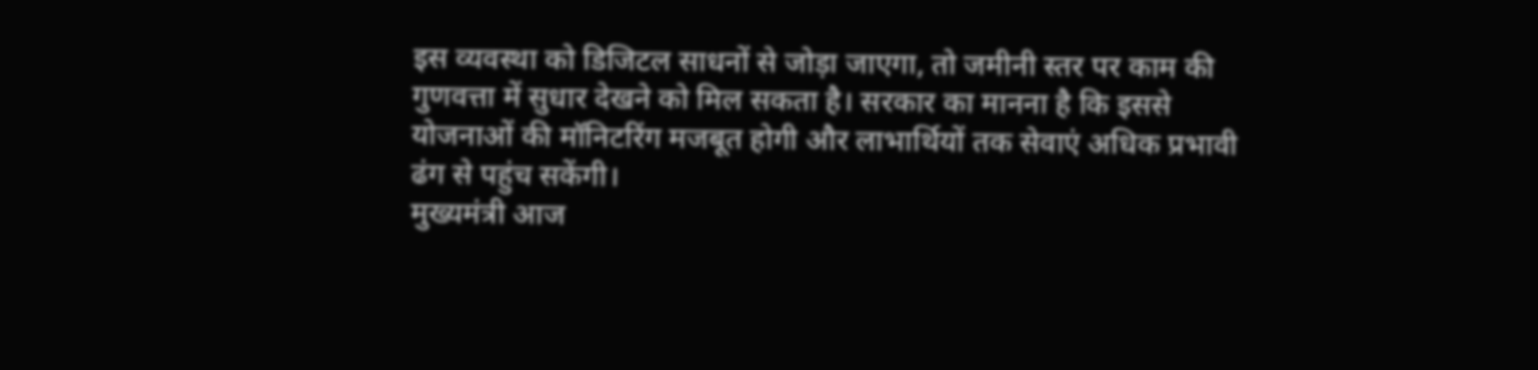इस व्यवस्था को डिजिटल साधनों से जोड़ा जाएगा, तो जमीनी स्तर पर काम की गुणवत्ता में सुधार देखने को मिल सकता है। सरकार का मानना है कि इससे योजनाओं की मॉनिटरिंग मजबूत होगी और लाभार्थियों तक सेवाएं अधिक प्रभावी ढंग से पहुंच सकेंगी।
मुख्यमंत्री आज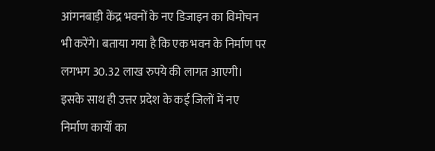आंगनबाड़ी केंद्र भवनों के नए डिजाइन का विमोचन भी करेंगे। बताया गया है कि एक भवन के निर्माण पर लगभग 30.32 लाख रुपये की लागत आएगी। इसके साथ ही उत्तर प्रदेश के कई जिलों में नए निर्माण कार्यों का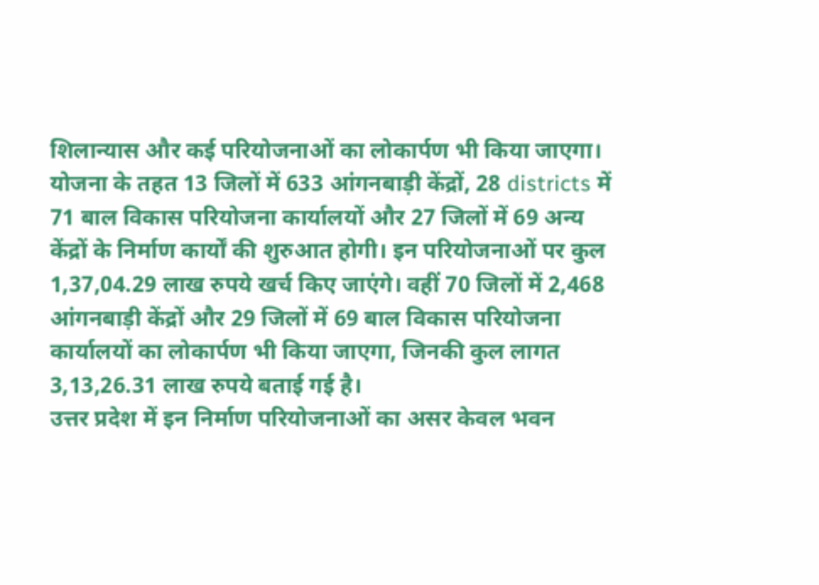शिलान्यास और कई परियोजनाओं का लोकार्पण भी किया जाएगा। योजना के तहत 13 जिलों में 633 आंगनबाड़ी केंद्रों, 28 districts में 71 बाल विकास परियोजना कार्यालयों और 27 जिलों में 69 अन्य केंद्रों के निर्माण कार्यों की शुरुआत होगी। इन परियोजनाओं पर कुल 1,37,04.29 लाख रुपये खर्च किए जाएंगे। वहीं 70 जिलों में 2,468 आंगनबाड़ी केंद्रों और 29 जिलों में 69 बाल विकास परियोजना कार्यालयों का लोकार्पण भी किया जाएगा, जिनकी कुल लागत 3,13,26.31 लाख रुपये बताई गई है।
उत्तर प्रदेश में इन निर्माण परियोजनाओं का असर केवल भवन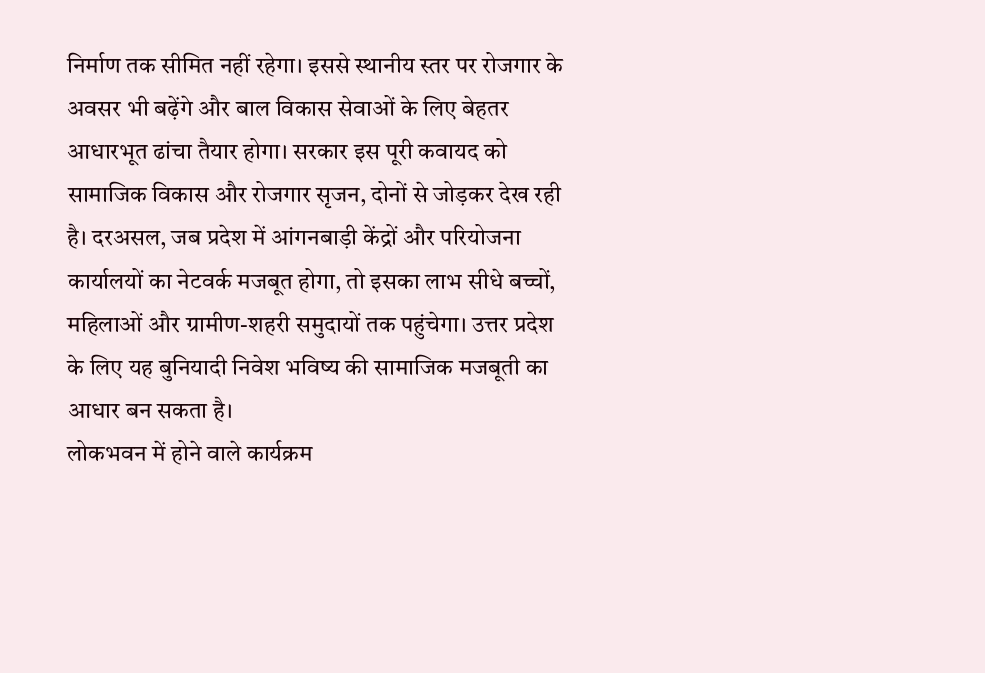निर्माण तक सीमित नहीं रहेगा। इससे स्थानीय स्तर पर रोजगार के अवसर भी बढ़ेंगे और बाल विकास सेवाओं के लिए बेहतर आधारभूत ढांचा तैयार होगा। सरकार इस पूरी कवायद को सामाजिक विकास और रोजगार सृजन, दोनों से जोड़कर देख रही है। दरअसल, जब प्रदेश में आंगनबाड़ी केंद्रों और परियोजना कार्यालयों का नेटवर्क मजबूत होगा, तो इसका लाभ सीधे बच्चों, महिलाओं और ग्रामीण-शहरी समुदायों तक पहुंचेगा। उत्तर प्रदेश के लिए यह बुनियादी निवेश भविष्य की सामाजिक मजबूती का आधार बन सकता है।
लोकभवन में होने वाले कार्यक्रम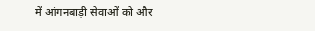में आंगनबाड़ी सेवाओं को और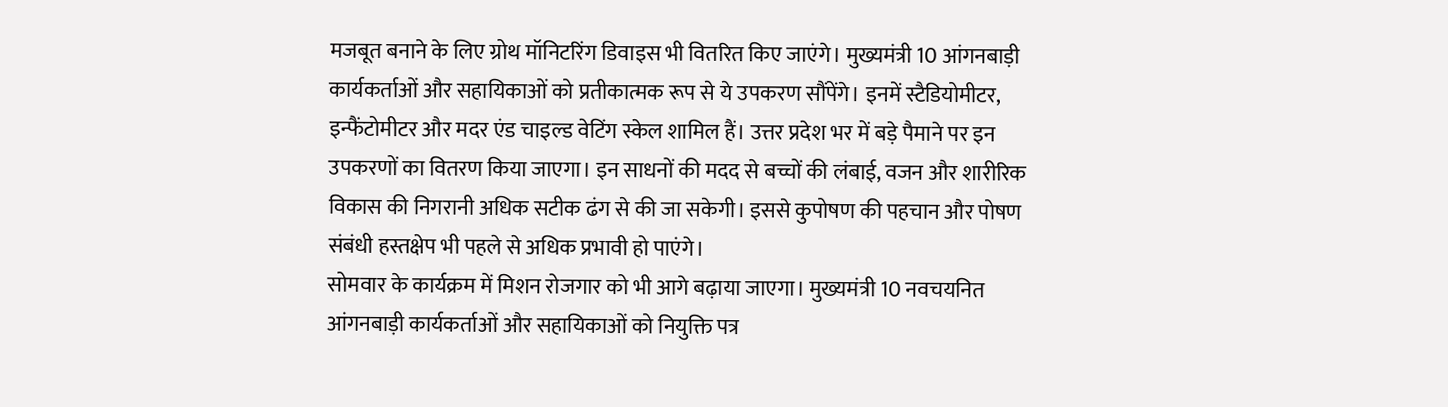मजबूत बनाने के लिए ग्रोथ मॉनिटरिंग डिवाइस भी वितरित किए जाएंगे। मुख्यमंत्री 10 आंगनबाड़ी कार्यकर्ताओं और सहायिकाओं को प्रतीकात्मक रूप से ये उपकरण सौंपेंगे। इनमें स्टैडियोमीटर, इन्फैंटोमीटर और मदर एंड चाइल्ड वेटिंग स्केल शामिल हैं। उत्तर प्रदेश भर में बड़े पैमाने पर इन उपकरणों का वितरण किया जाएगा। इन साधनों की मदद से बच्चों की लंबाई, वजन और शारीरिक विकास की निगरानी अधिक सटीक ढंग से की जा सकेगी। इससे कुपोषण की पहचान और पोषण संबंधी हस्तक्षेप भी पहले से अधिक प्रभावी हो पाएंगे।
सोमवार के कार्यक्रम में मिशन रोजगार को भी आगे बढ़ाया जाएगा। मुख्यमंत्री 10 नवचयनित आंगनबाड़ी कार्यकर्ताओं और सहायिकाओं को नियुक्ति पत्र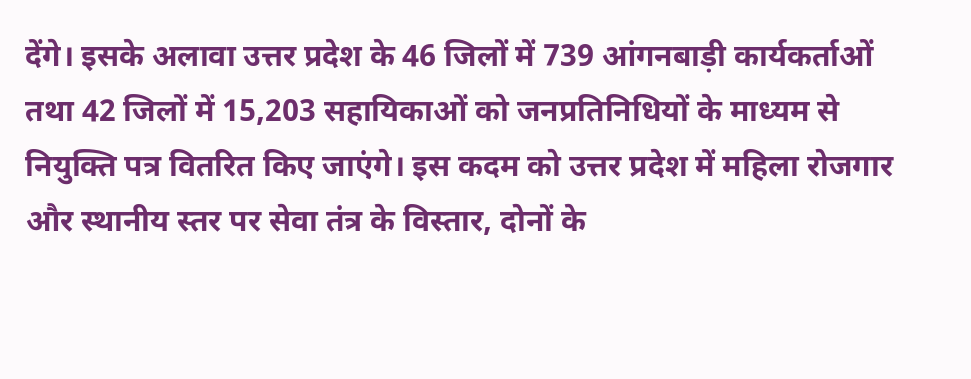देंगे। इसके अलावा उत्तर प्रदेश के 46 जिलों में 739 आंगनबाड़ी कार्यकर्ताओं तथा 42 जिलों में 15,203 सहायिकाओं को जनप्रतिनिधियों के माध्यम से नियुक्ति पत्र वितरित किए जाएंगे। इस कदम को उत्तर प्रदेश में महिला रोजगार और स्थानीय स्तर पर सेवा तंत्र के विस्तार, दोनों के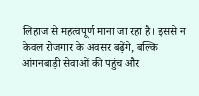लिहाज से महत्वपूर्ण माना जा रहा है। इससे न केवल रोजगार के अवसर बढ़ेंगे, बल्कि आंगनबाड़ी सेवाओं की पहुंच और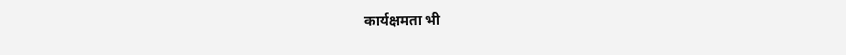कार्यक्षमता भी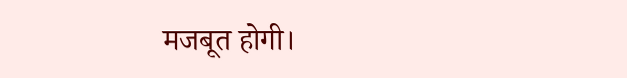मजबूत होगी।